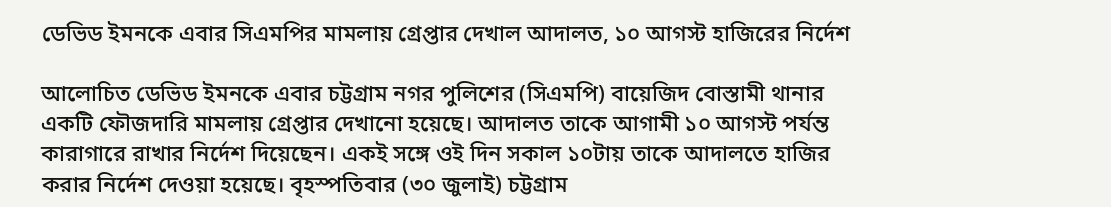ডেভিড ইমনকে এবার সিএমপির মামলায় গ্রেপ্তার দেখাল আদালত, ১০ আগস্ট হাজিরের নির্দেশ

আলোচিত ডেভিড ইমনকে এবার চট্টগ্রাম নগর পুলিশের (সিএমপি) বায়েজিদ বোস্তামী থানার একটি ফৌজদারি মামলায় গ্রেপ্তার দেখানো হয়েছে। আদালত তাকে আগামী ১০ আগস্ট পর্যন্ত কারাগারে রাখার নির্দেশ দিয়েছেন। একই সঙ্গে ওই দিন সকাল ১০টায় তাকে আদালতে হাজির করার নির্দেশ দেওয়া হয়েছে। বৃহস্পতিবার (৩০ জুলাই) চট্টগ্রাম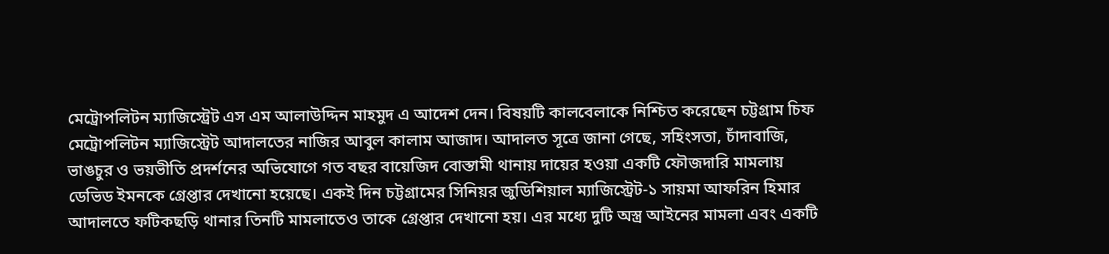মেট্রোপলিটন ম্যাজিস্ট্রেট এস এম আলাউদ্দিন মাহমুদ এ আদেশ দেন। বিষয়টি কালবেলাকে নিশ্চিত করেছেন চট্টগ্রাম চিফ মেট্রোপলিটন ম্যাজিস্ট্রেট আদালতের নাজির আবুল কালাম আজাদ। আদালত সূত্রে জানা গেছে, সহিংসতা, চাঁদাবাজি, ভাঙচুর ও ভয়ভীতি প্রদর্শনের অভিযোগে গত বছর বায়েজিদ বোস্তামী থানায় দায়ের হওয়া একটি ফৌজদারি মামলায় ডেভিড ইমনকে গ্রেপ্তার দেখানো হয়েছে। একই দিন চট্টগ্রামের সিনিয়র জুডিশিয়াল ম্যাজিস্ট্রেট-১ সায়মা আফরিন হিমার আদালতে ফটিকছড়ি থানার তিনটি মামলাতেও তাকে গ্রেপ্তার দেখানো হয়। এর মধ্যে দুটি অস্ত্র আইনের মামলা এবং একটি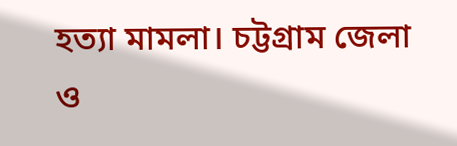হত্যা মামলা। চট্টগ্রাম জেলা ও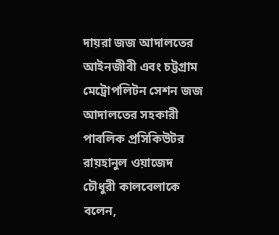দায়রা জজ আদালতের আইনজীবী এবং চট্টগ্রাম মেট্রোপলিটন সেশন জজ আদালতের সহকারী পাবলিক প্রসিকিউটর রায়হানুল ওয়াজেদ চৌধুরী কালবেলাকে বলেন,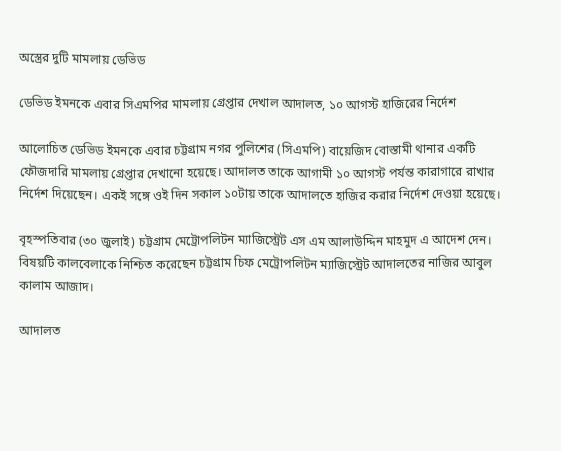অস্ত্রের দুটি মামলায় ডেভিড

ডেভিড ইমনকে এবার সিএমপির মামলায় গ্রেপ্তার দেখাল আদালত, ১০ আগস্ট হাজিরের নির্দেশ

আলোচিত ডেভিড ইমনকে এবার চট্টগ্রাম নগর পুলিশের (সিএমপি) বায়েজিদ বোস্তামী থানার একটি ফৌজদারি মামলায় গ্রেপ্তার দেখানো হয়েছে। আদালত তাকে আগামী ১০ আগস্ট পর্যন্ত কারাগারে রাখার নির্দেশ দিয়েছেন। একই সঙ্গে ওই দিন সকাল ১০টায় তাকে আদালতে হাজির করার নির্দেশ দেওয়া হয়েছে।

বৃহস্পতিবার (৩০ জুলাই) চট্টগ্রাম মেট্রোপলিটন ম্যাজিস্ট্রেট এস এম আলাউদ্দিন মাহমুদ এ আদেশ দেন। বিষয়টি কালবেলাকে নিশ্চিত করেছেন চট্টগ্রাম চিফ মেট্রোপলিটন ম্যাজিস্ট্রেট আদালতের নাজির আবুল কালাম আজাদ।

আদালত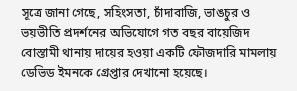সূত্রে জানা গেছে, সহিংসতা, চাঁদাবাজি, ভাঙচুর ও ভয়ভীতি প্রদর্শনের অভিযোগে গত বছর বায়েজিদ বোস্তামী থানায় দায়ের হওয়া একটি ফৌজদারি মামলায় ডেভিড ইমনকে গ্রেপ্তার দেখানো হয়েছে।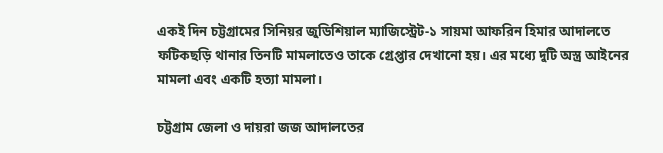একই দিন চট্টগ্রামের সিনিয়র জুডিশিয়াল ম্যাজিস্ট্রেট-১ সায়মা আফরিন হিমার আদালতে ফটিকছড়ি থানার তিনটি মামলাতেও তাকে গ্রেপ্তার দেখানো হয়। এর মধ্যে দুটি অস্ত্র আইনের মামলা এবং একটি হত্যা মামলা।

চট্টগ্রাম জেলা ও দায়রা জজ আদালতের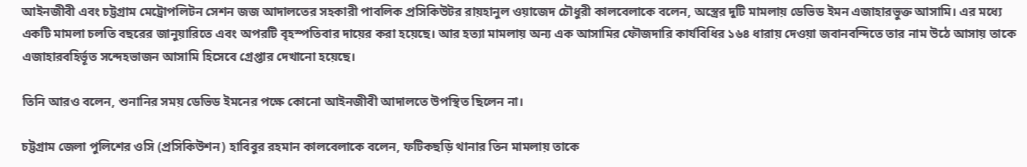আইনজীবী এবং চট্টগ্রাম মেট্রোপলিটন সেশন জজ আদালতের সহকারী পাবলিক প্রসিকিউটর রায়হানুল ওয়াজেদ চৌধুরী কালবেলাকে বলেন, অস্ত্রের দুটি মামলায় ডেভিড ইমন এজাহারভুক্ত আসামি। এর মধ্যে একটি মামলা চলতি বছরের জানুয়ারিতে এবং অপরটি বৃহস্পতিবার দায়ের করা হয়েছে। আর হত্যা মামলায় অন্য এক আসামির ফৌজদারি কার্যবিধির ১৬৪ ধারায় দেওয়া জবানবন্দিতে তার নাম উঠে আসায় তাকে এজাহারবহির্ভূত সন্দেহভাজন আসামি হিসেবে গ্রেপ্তার দেখানো হয়েছে।

তিনি আরও বলেন, শুনানির সময় ডেভিড ইমনের পক্ষে কোনো আইনজীবী আদালতে উপস্থিত ছিলেন না।

চট্টগ্রাম জেলা পুলিশের ওসি (প্রসিকিউশন) হাবিবুর রহমান কালবেলাকে বলেন, ফটিকছড়ি থানার তিন মামলায় তাকে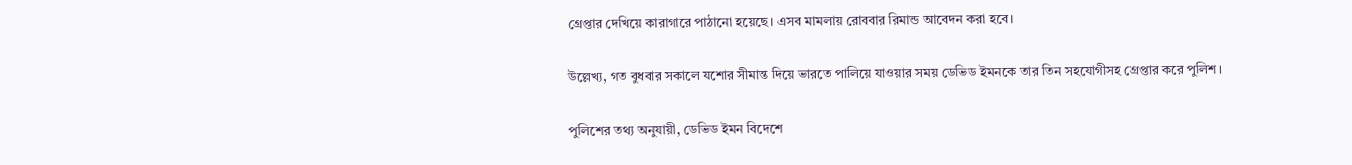গ্রেপ্তার দেখিয়ে কারাগারে পাঠানো হয়েছে। এসব মামলায় রোববার রিমান্ড আবেদন করা হবে।

উল্লেখ্য, গত বুধবার সকালে যশোর সীমান্ত দিয়ে ভারতে পালিয়ে যাওয়ার সময় ডেভিড ইমনকে তার তিন সহযোগীসহ গ্রেপ্তার করে পুলিশ।

পুলিশের তথ্য অনুযায়ী, ডেভিড ইমন বিদেশে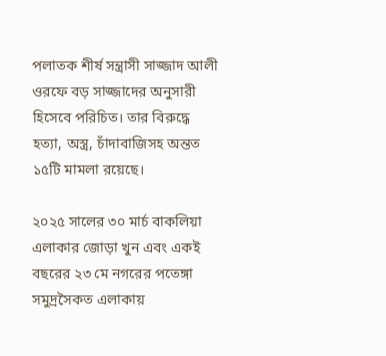পলাতক শীর্ষ সন্ত্রাসী সাজ্জাদ আলী ওরফে বড় সাজ্জাদের অনুসারী হিসেবে পরিচিত। তার বিরুদ্ধে হত্যা, অস্ত্র, চাঁদাবাজিসহ অন্তত ১৫টি মামলা রয়েছে।

২০২৫ সালের ৩০ মার্চ বাকলিয়া এলাকার জোড়া খুন এবং একই বছরের ২৩ মে নগরের পতেঙ্গা সমুদ্রসৈকত এলাকায়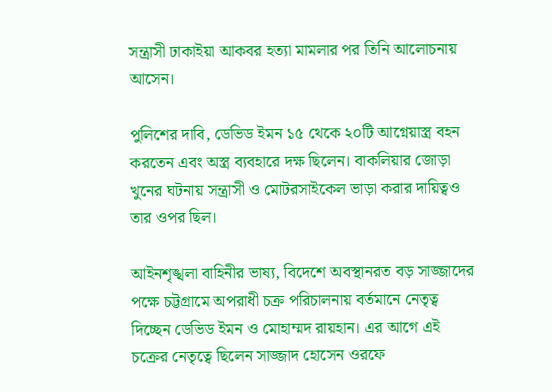সন্ত্রাসী ঢাকাইয়া আকবর হত্যা মামলার পর তিনি আলোচনায় আসেন।

পুলিশের দাবি, ডেভিড ইমন ১৫ থেকে ২০টি আগ্নেয়াস্ত্র বহন করতেন এবং অস্ত্র ব্যবহারে দক্ষ ছিলেন। বাকলিয়ার জোড়া খুনের ঘটনায় সন্ত্রাসী ও মোটরসাইকেল ভাড়া করার দায়িত্বও তার ওপর ছিল।

আইনশৃঙ্খলা বাহিনীর ভাষ্য, বিদেশে অবস্থানরত বড় সাজ্জাদের পক্ষে চট্টগ্রামে অপরাধী চক্র পরিচালনায় বর্তমানে নেতৃত্ব দিচ্ছেন ডেভিড ইমন ও মোহাম্মদ রায়হান। এর আগে এই চক্রের নেতৃত্বে ছিলেন সাজ্জাদ হোসেন ওরফে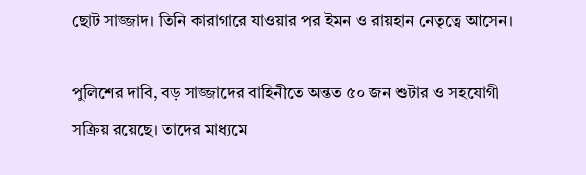ছোট সাজ্জাদ। তিনি কারাগারে যাওয়ার পর ইমন ও রায়হান নেতৃত্বে আসেন।

পুলিশের দাবি, বড় সাজ্জাদের বাহিনীতে অন্তত ৫০ জন শুটার ও সহযোগী সক্রিয় রয়েছে। তাদের মাধ্যমে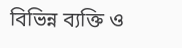বিভিন্ন ব্যক্তি ও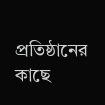প্রতিষ্ঠানের কাছে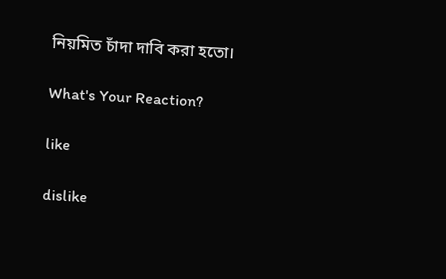নিয়মিত চাঁদা দাবি করা হতো।

What's Your Reaction?

like

dislike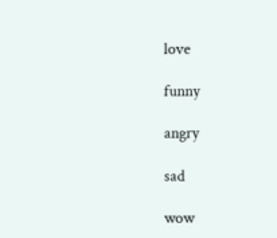love

funny

angry

sad

wow